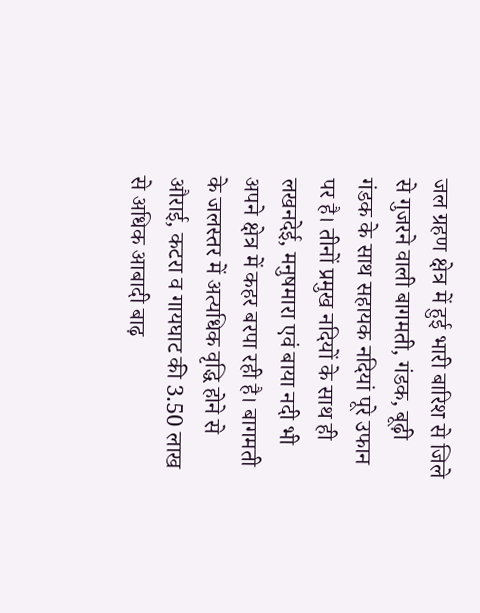जल ग्रहण क्षेत्र में हुई भारी बारिश से जिले से गुजरने वाली बागमती, गंडक, बूढ़ी गंडक के साथ सहायक नदियां पूरे उफान पर है। तीनों प्रमुख नदियों के साथ ही लखनदेई, मनुषमारा एवं बाया नदी भी अपने क्षेत्र में कहर बरपा रही है। बागमती के जलस्तर में अत्यधिक वृद्धि होने से औराई, कटरा व गायघाट की 3.50 लाख से अधिक आबादी बाढ़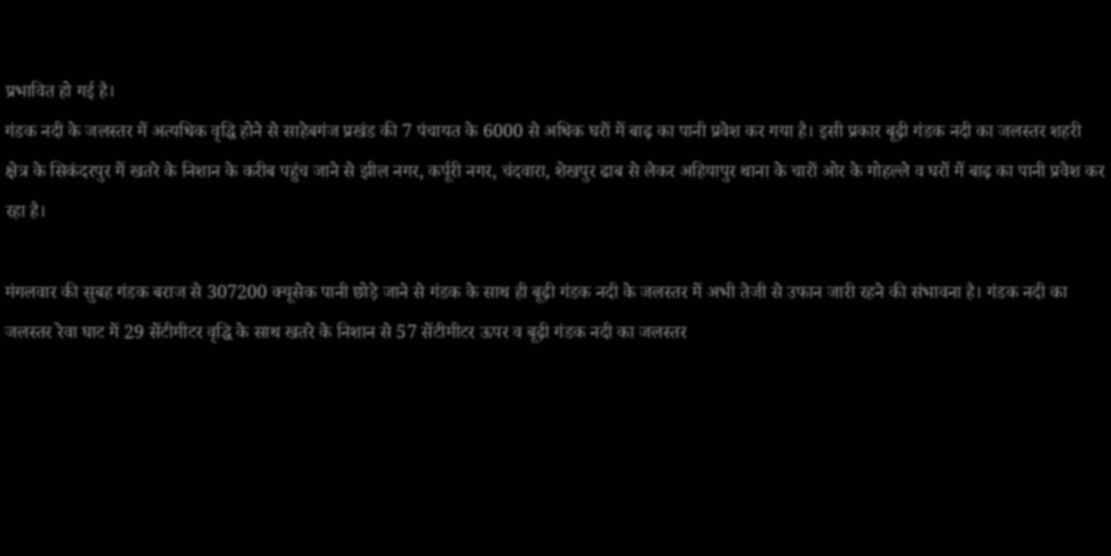प्रभावित हो गई है।
गंडक नदी के जलस्तर में अत्यधिक वृद्धि होने से साहेबगंज प्रखंड की 7 पंचायत के 6000 से अधिक घरों में बाढ़ का पानी प्रवेश कर गया है। इसी प्रकार बूढ़ी गंडक नदी का जलस्तर शहरी क्षेत्र के सिकंदरपुर में खतरे के निशान के करीब पहुंच जाने से झील नगर, कर्पूरी नगर, चंदवारा, शेखपुर ढाब से लेकर अहियापुर थाना के चारों ओर के मोहल्ले व घरों में बाढ़ का पानी प्रवेश कर रहा है।

मंगलवार की सुबह गंडक बराज से 307200 क्यूसेक पानी छोड़े जाने से गंडक के साथ ही बूढ़ी गंडक नदी के जलस्तर में अभी तेजी से उफान जारी रहने की संभावना है। गंडक नदी का जलस्तर रेवा घाट में 29 सेंटीमीटर वृद्धि के साथ खतरे के निशान से 57 सेंटीमीटर ऊपर व बूढ़ी गंडक नदी का जलस्तर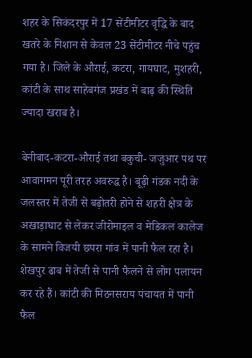शहर के सिकंदरपुर में 17 सेंटीमीटर वृद्धि के बाद खतरे के निशान से केवल 23 सेंटीमीटर नीचे पहुंच गया है। जिले के औराई, कटरा, गायघाट, मुशहरी, कांटी के साथ साहेबगंज प्रखंड में बाढ़ की स्थिति ज्यादा खराब है।

बेनीबाद-कटरा-औराई तथा बकुची- जजुआर पथ पर आवागमन पूरी तरह अवरुद्ध है। बूढ़ी गंडक नदी के जलस्तर में तेजी से बढ़ोतरी होने से शहरी क्षेत्र के अखाड़ाघाट से लेकर जीरोमाइल व मेडिकल कालेज के सामने विजयी छपरा गांव में पानी फैल रहा है। शेखपुर ढाब में तेजी से पानी फैलने से लोग पलायन कर रहे हैं। कांटी की मिठनसराय पंचायत में पानी फैल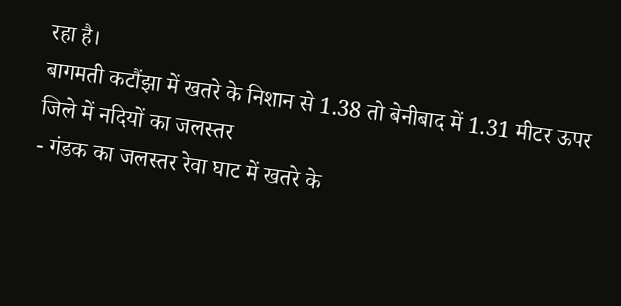रहा है।
बागमती कटौंझा में खतरे के निशान से 1.38 तो बेनीबाद में 1.31 मीटर ऊपर
जिले में नदियों का जलस्तर
- गंडक का जलस्तर रेवा घाट में खतरे के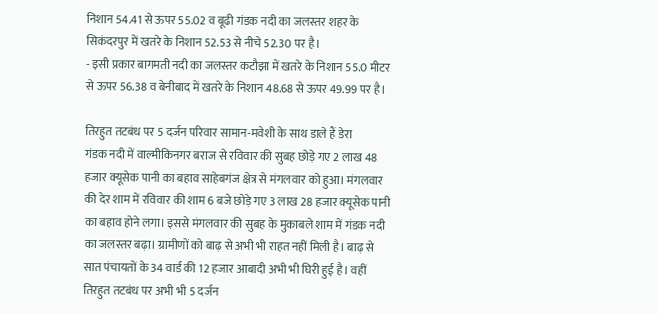निशान 54.41 से ऊपर 55.02 व बूढी गंडक नदी का जलस्तर शहर के सिकंदरपुर में खतरे के निशान 52.53 से नीचे 52.30 पर है।
- इसी प्रकार बागमती नदी का जलस्तर कटौझा में खतरे के निशान 55.0 मीटर से ऊपर 56.38 व बेनीबाद में खतरे के निशान 48.68 से ऊपर 49.99 पर है।

तिरहुत तटबंध पर 5 दर्जन परिवार सामान-मवेशी के साथ डाले हैं डेरा
गंडक नदी में वाल्मीकिनगर बराज से रविवार की सुबह छोड़े गए 2 लाख 48 हजार क्यूसेक पानी का बहाव साहेबगंज क्षेत्र से मंगलवार को हुआ। मंगलवार की देर शाम में रविवार की शाम 6 बजे छोड़े गए 3 लाख 28 हजार क्यूसेक पानी का बहाव होने लगा। इससे मंगलवार की सुबह के मुकाबले शाम में गंडक नदी का जलस्तर बढ़ा। ग्रामीणों को बाढ़ से अभी भी राहत नहीं मिली है। बाढ़ से सात पंचायतों के 34 वार्ड की 12 हजार आबादी अभी भी घिरी हुई है। वहीं तिरहुत तटबंध पर अभी भी 5 दर्जन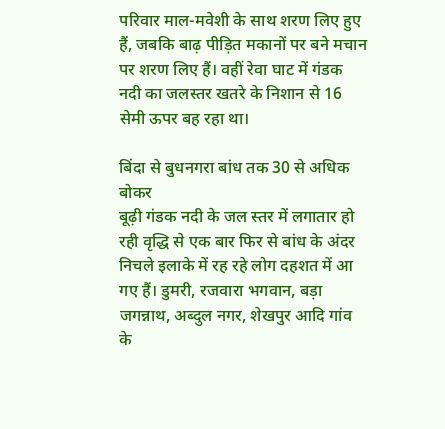परिवार माल-मवेशी के साथ शरण लिए हुए हैं, जबकि बाढ़ पीड़ित मकानों पर बने मचान पर शरण लिए हैं। वहीं रेवा घाट में गंडक नदी का जलस्तर खतरे के निशान से 16 सेमी ऊपर बह रहा था।

बिंदा से बुधनगरा बांध तक 30 से अधिक बोकर
बूढ़ी गंडक नदी के जल स्तर में लगातार हो रही वृद्धि से एक बार फिर से बांध के अंदर निचले इलाके में रह रहे लोग दहशत में आ गए हैं। डुमरी, रजवारा भगवान, बड़ा जगन्नाथ, अब्दुल नगर, शेखपुर आदि गांव के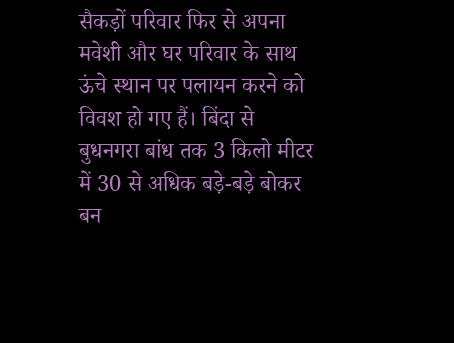सैकड़ों परिवार फिर से अपना मवेशी और घर परिवार के साथ ऊंचे स्थान पर पलायन करने को विवश हो गए हैं। बिंदा से बुधनगरा बांध तक 3 किलो मीटर में 30 से अधिक बड़े-बड़े बोकर बन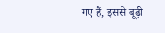गए हैं, इससे बूढ़ी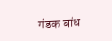गंडक बांध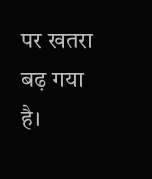पर खतरा बढ़ गया है।